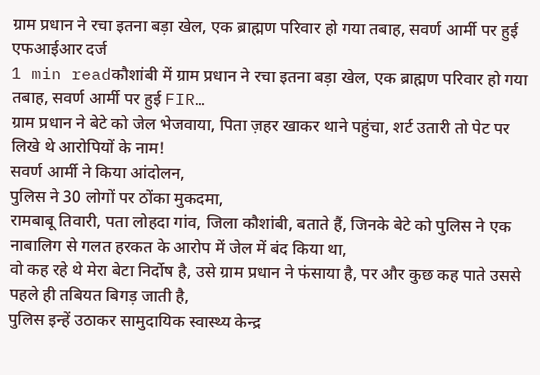ग्राम प्रधान ने रचा इतना बड़ा खेल, एक ब्राह्मण परिवार हो गया तबाह, सवर्ण आर्मी पर हुई एफआईआर दर्ज
1 min readकौशांबी में ग्राम प्रधान ने रचा इतना बड़ा खेल, एक ब्राह्मण परिवार हो गया तबाह, सवर्ण आर्मी पर हुई FIR…
ग्राम प्रधान ने बेटे को जेल भेजवाया, पिता ज़हर खाकर थाने पहुंचा, शर्ट उतारी तो पेट पर लिखे थे आरोपियों के नाम!
सवर्ण आर्मी ने किया आंदोलन,
पुलिस ने 30 लोगों पर ठोंका मुकदमा,
रामबाबू तिवारी, पता लोहदा गांव, जिला कौशांबी, बताते हैं, जिनके बेटे को पुलिस ने एक नाबालिग से गलत हरकत के आरोप में जेल में बंद किया था,
वो कह रहे थे मेरा बेटा निर्दोष है, उसे ग्राम प्रधान ने फंसाया है, पर और कुछ कह पाते उससे पहले ही तबियत बिगड़ जाती है,
पुलिस इन्हें उठाकर सामुदायिक स्वास्थ्य केन्द्र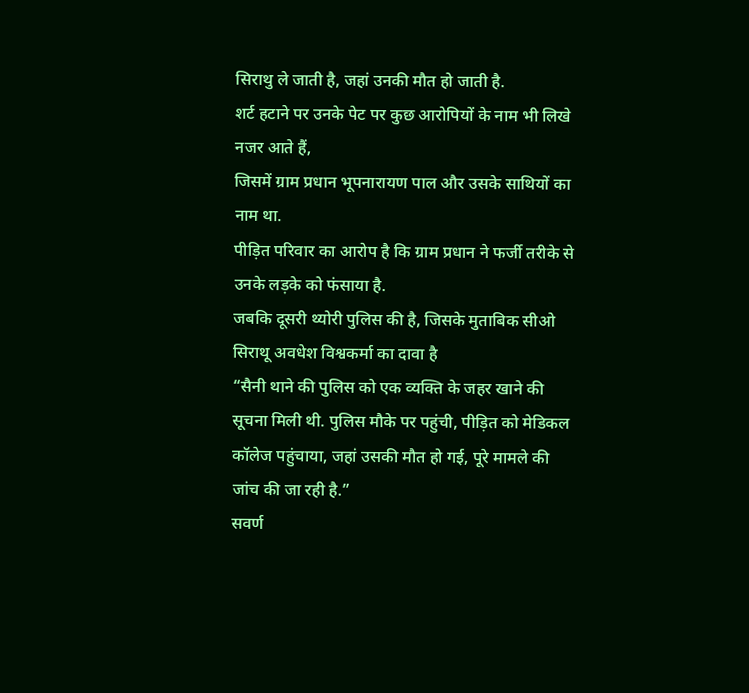सिराथु ले जाती है, जहां उनकी मौत हो जाती है.
शर्ट हटाने पर उनके पेट पर कुछ आरोपियों के नाम भी लिखे नजर आते हैं,
जिसमें ग्राम प्रधान भूपनारायण पाल और उसके साथियों का नाम था.
पीड़ित परिवार का आरोप है कि ग्राम प्रधान ने फर्जी तरीके से उनके लड़के को फंसाया है.
जबकि दूसरी थ्योरी पुलिस की है, जिसके मुताबिक सीओ सिराथू अवधेश विश्वकर्मा का दावा है
“सैनी थाने की पुलिस को एक व्यक्ति के जहर खाने की सूचना मिली थी. पुलिस मौके पर पहुंची, पीड़ित को मेडिकल कॉलेज पहुंचाया, जहां उसकी मौत हो गई, पूरे मामले की जांच की जा रही है.”
सवर्ण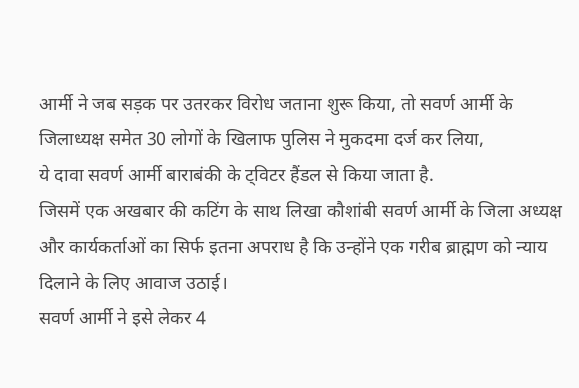आर्मी ने जब सड़क पर उतरकर विरोध जताना शुरू किया, तो सवर्ण आर्मी के जिलाध्यक्ष समेत 30 लोगों के खिलाफ पुलिस ने मुकदमा दर्ज कर लिया,
ये दावा सवर्ण आर्मी बाराबंकी के ट्विटर हैंडल से किया जाता है.
जिसमें एक अखबार की कटिंग के साथ लिखा कौशांबी सवर्ण आर्मी के जिला अध्यक्ष और कार्यकर्ताओं का सिर्फ इतना अपराध है कि उन्होंने एक गरीब ब्राह्मण को न्याय दिलाने के लिए आवाज उठाई।
सवर्ण आर्मी ने इसे लेकर 4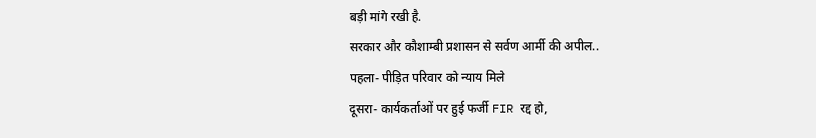बड़ी मांगे रखी है.
सरकार और कौशाम्बी प्रशासन से सर्वण आर्मी की अपील..
पहला- पीड़ित परिवार को न्याय मिले
दूसरा- कार्यकर्ताओं पर हुई फर्जी FIR रद्द हो,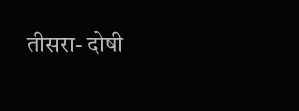तीसरा- दोषी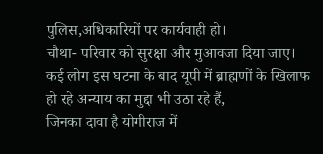पुलिस,अधिकारियों पर कार्यवाही हो।
चौथा- परिवार को सुरक्षा और मुआवजा दिया जाए।
कई लोग इस घटना के बाद यूपी में ब्राह्मणों के खिलाफ हो रहे अन्याय का मुद्दा भी उठा रहे हैं,
जिनका दावा है योगीराज में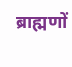ब्राह्मणों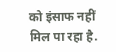को इंसाफ नहीं मिल पा रहा है.